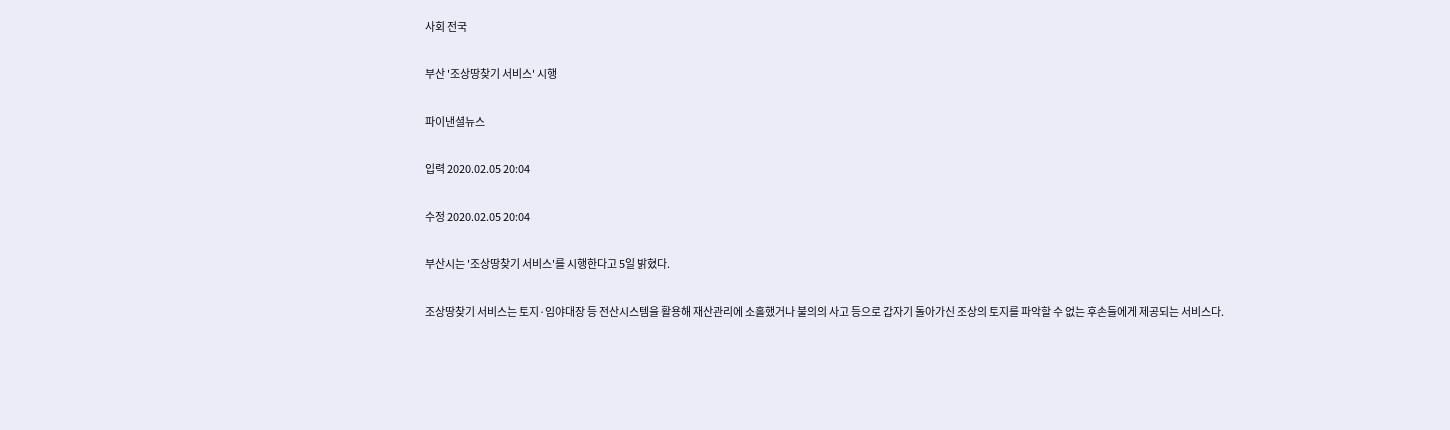사회 전국

부산 '조상땅찾기 서비스' 시행

파이낸셜뉴스

입력 2020.02.05 20:04

수정 2020.02.05 20:04

부산시는 '조상땅찾기 서비스'를 시행한다고 5일 밝혔다.

조상땅찾기 서비스는 토지·임야대장 등 전산시스템을 활용해 재산관리에 소홀했거나 불의의 사고 등으로 갑자기 돌아가신 조상의 토지를 파악할 수 없는 후손들에게 제공되는 서비스다.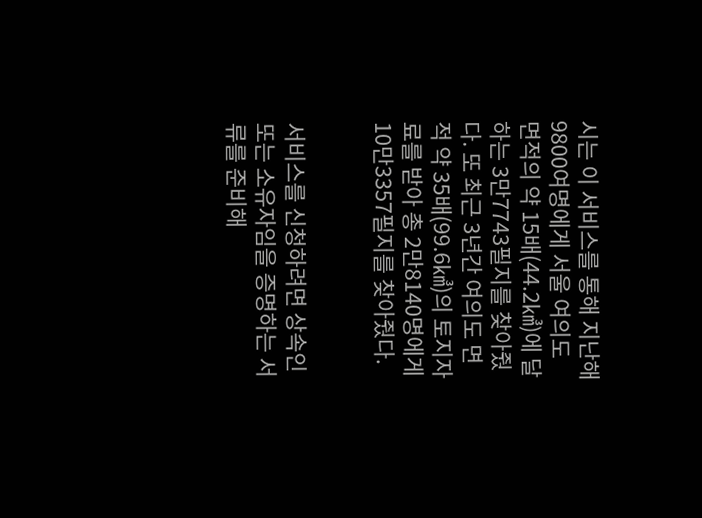시는 이 서비스를 통해 지난해 9800여명에게 서울 여의도 면적의 약 15배(44.2㎦)에 달하는 3만7743필지를 찾아줬다. 또 최근 3년간 여의도 면적 약 35배(99.6㎦)의 토지자료를 받아 총 2만8140명에게 10만3357필지를 찾아줬다.


서비스를 신청하려면 상속인 또는 소유자임을 증명하는 서류를 준비해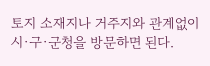토지 소재지나 거주지와 관계없이 시·구·군청을 방문하면 된다.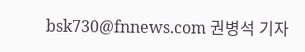bsk730@fnnews.com 권병석 기자